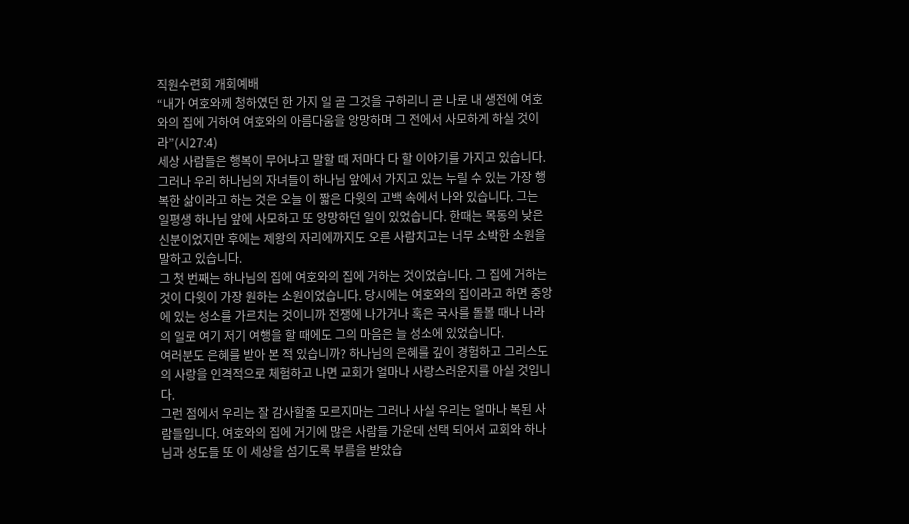직원수련회 개회예배
“내가 여호와께 청하였던 한 가지 일 곧 그것을 구하리니 곧 나로 내 생전에 여호와의 집에 거하여 여호와의 아름다움을 앙망하며 그 전에서 사모하게 하실 것이라”(시27:4)
세상 사람들은 행복이 무어냐고 말할 때 저마다 다 할 이야기를 가지고 있습니다. 그러나 우리 하나님의 자녀들이 하나님 앞에서 가지고 있는 누릴 수 있는 가장 행복한 삶이라고 하는 것은 오늘 이 짧은 다윗의 고백 속에서 나와 있습니다. 그는 일평생 하나님 앞에 사모하고 또 앙망하던 일이 있었습니다. 한때는 목동의 낮은 신분이었지만 후에는 제왕의 자리에까지도 오른 사람치고는 너무 소박한 소원을 말하고 있습니다.
그 첫 번째는 하나님의 집에 여호와의 집에 거하는 것이었습니다. 그 집에 거하는 것이 다윗이 가장 원하는 소원이었습니다. 당시에는 여호와의 집이라고 하면 중앙에 있는 성소를 가르치는 것이니까 전쟁에 나가거나 혹은 국사를 돌볼 때나 나라의 일로 여기 저기 여행을 할 때에도 그의 마음은 늘 성소에 있었습니다.
여러분도 은혜를 받아 본 적 있습니까? 하나님의 은혜를 깊이 경험하고 그리스도의 사랑을 인격적으로 체험하고 나면 교회가 얼마나 사랑스러운지를 아실 것입니다.
그런 점에서 우리는 잘 감사할줄 모르지마는 그러나 사실 우리는 얼마나 복된 사람들입니다. 여호와의 집에 거기에 많은 사람들 가운데 선택 되어서 교회와 하나님과 성도들 또 이 세상을 섬기도록 부름을 받았습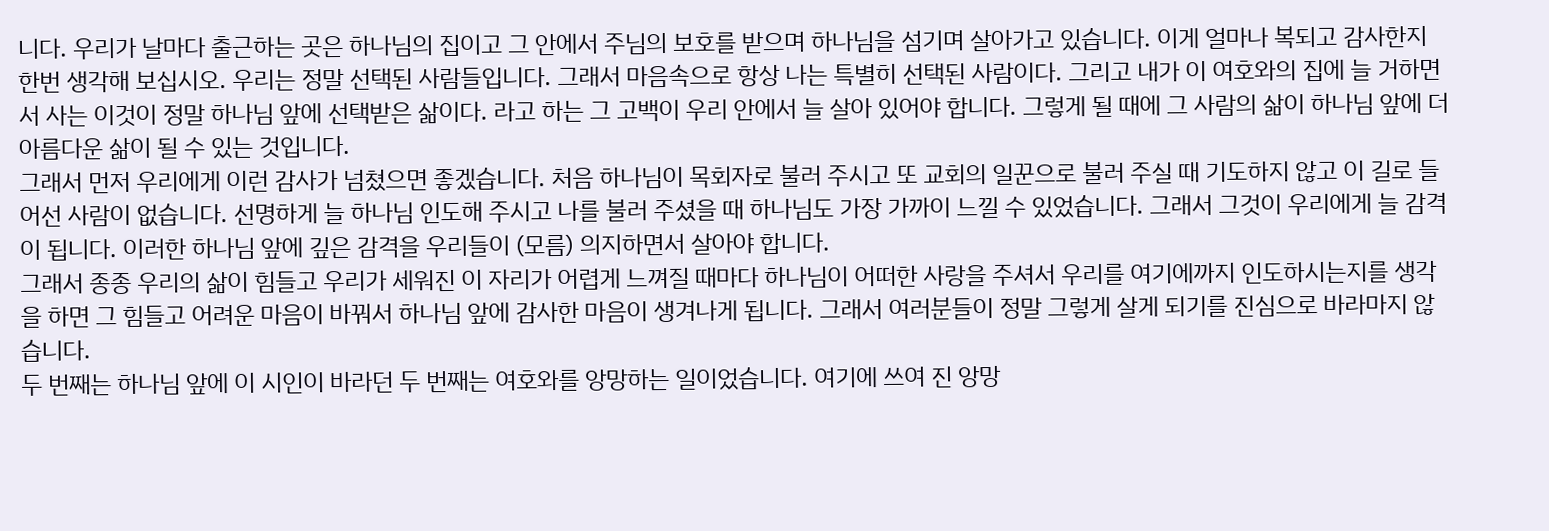니다. 우리가 날마다 출근하는 곳은 하나님의 집이고 그 안에서 주님의 보호를 받으며 하나님을 섬기며 살아가고 있습니다. 이게 얼마나 복되고 감사한지 한번 생각해 보십시오. 우리는 정말 선택된 사람들입니다. 그래서 마음속으로 항상 나는 특별히 선택된 사람이다. 그리고 내가 이 여호와의 집에 늘 거하면서 사는 이것이 정말 하나님 앞에 선택받은 삶이다. 라고 하는 그 고백이 우리 안에서 늘 살아 있어야 합니다. 그렇게 될 때에 그 사람의 삶이 하나님 앞에 더 아름다운 삶이 될 수 있는 것입니다.
그래서 먼저 우리에게 이런 감사가 넘쳤으면 좋겠습니다. 처음 하나님이 목회자로 불러 주시고 또 교회의 일꾼으로 불러 주실 때 기도하지 않고 이 길로 들어선 사람이 없습니다. 선명하게 늘 하나님 인도해 주시고 나를 불러 주셨을 때 하나님도 가장 가까이 느낄 수 있었습니다. 그래서 그것이 우리에게 늘 감격이 됩니다. 이러한 하나님 앞에 깊은 감격을 우리들이 (모름) 의지하면서 살아야 합니다.
그래서 종종 우리의 삶이 힘들고 우리가 세워진 이 자리가 어렵게 느껴질 때마다 하나님이 어떠한 사랑을 주셔서 우리를 여기에까지 인도하시는지를 생각을 하면 그 힘들고 어려운 마음이 바꿔서 하나님 앞에 감사한 마음이 생겨나게 됩니다. 그래서 여러분들이 정말 그렇게 살게 되기를 진심으로 바라마지 않습니다.
두 번째는 하나님 앞에 이 시인이 바라던 두 번째는 여호와를 앙망하는 일이었습니다. 여기에 쓰여 진 앙망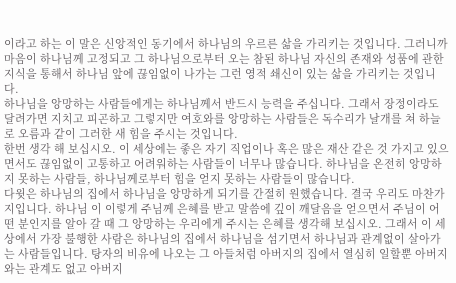이라고 하는 이 말은 신앙적인 동기에서 하나님의 우르른 삶을 가리키는 것입니다. 그러니까 마음이 하나님께 고정되고 그 하나님으로부터 오는 참된 하나님 자신의 존재와 성품에 관한 지식을 통해서 하나님 앞에 끊임없이 나가는 그런 영적 쇄신이 있는 삶을 가리키는 것입니다.
하나님을 앙망하는 사람들에게는 하나님께서 반드시 능력을 주십니다. 그래서 장정이라도 달려가면 지치고 피곤하고 그렇지만 여호와를 앙망하는 사람들은 독수리가 날개를 쳐 하늘로 오름과 같이 그러한 새 힘을 주시는 것입니다.
한번 생각 해 보십시오. 이 세상에는 좋은 자기 직업이나 혹은 많은 재산 같은 것 가지고 있으면서도 끊임없이 고통하고 어려워하는 사람들이 너무나 많습니다. 하나님을 온전히 앙망하지 못하는 사람들, 하나님께로부터 힘을 얻지 못하는 사람들이 많습니다.
다윗은 하나님의 집에서 하나님을 앙망하게 되기를 간절히 원했습니다. 결국 우리도 마찬가지입니다. 하나님 이 이렇게 주님께 은혜를 받고 말씀에 깊이 깨달음을 얻으면서 주님이 어떤 분인지를 알아 갈 때 그 앙망하는 우리에게 주시는 은혜를 생각해 보십시오. 그래서 이 세상에서 가장 불행한 사람은 하나님의 집에서 하나님을 섬기면서 하나님과 관계없이 살아가는 사람들입니다. 탕자의 비유에 나오는 그 아들처럼 아버지의 집에서 열심히 일할뿐 아버지와는 관계도 없고 아버지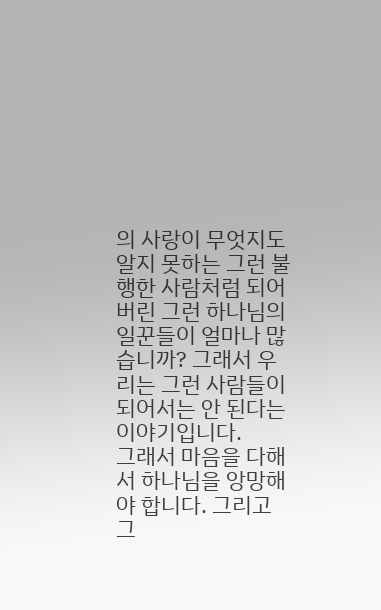의 사랑이 무엇지도 알지 못하는 그런 불행한 사람처럼 되어 버린 그런 하나님의 일꾼들이 얼마나 많습니까? 그래서 우리는 그런 사람들이 되어서는 안 된다는 이야기입니다.
그래서 마음을 다해서 하나님을 앙망해야 합니다. 그리고 그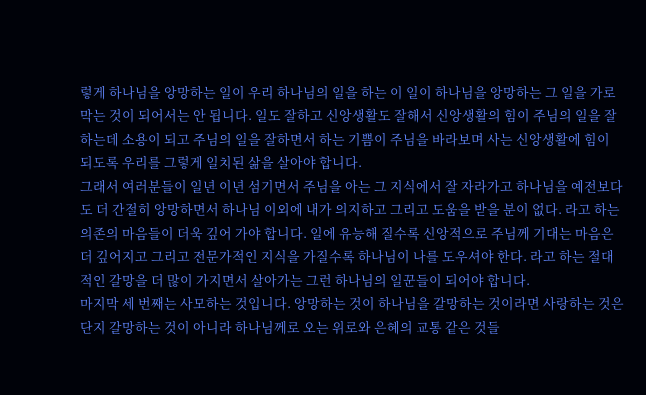렇게 하나님을 앙망하는 일이 우리 하나님의 일을 하는 이 일이 하나님을 앙망하는 그 일을 가로막는 것이 되어서는 안 됩니다. 일도 잘하고 신앙생활도 잘해서 신앙생활의 힘이 주님의 일을 잘하는데 소용이 되고 주님의 일을 잘하면서 하는 기쁨이 주님을 바라보며 사는 신앙생활에 힘이 되도록 우리를 그렇게 일치된 삶을 살아야 합니다.
그래서 여러분들이 일년 이년 섬기면서 주님을 아는 그 지식에서 잘 자라가고 하나님을 예전보다도 더 간절히 앙망하면서 하나님 이외에 내가 의지하고 그리고 도움을 받을 분이 없다. 라고 하는 의존의 마음들이 더욱 깊어 가야 합니다. 일에 유능해 질수록 신앙적으로 주님께 기대는 마음은 더 깊어지고 그리고 전문가적인 지식을 가질수록 하나님이 나를 도우셔야 한다. 라고 하는 절대적인 갈망을 더 많이 가지면서 살아가는 그런 하나님의 일꾼들이 되어야 합니다.
마지막 세 번째는 사모하는 것입니다. 앙망하는 것이 하나님을 갈망하는 것이라면 사랑하는 것은 단지 갈망하는 것이 아니라 하나님께로 오는 위로와 은혜의 교통 같은 것들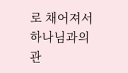로 채어져서 하나님과의 관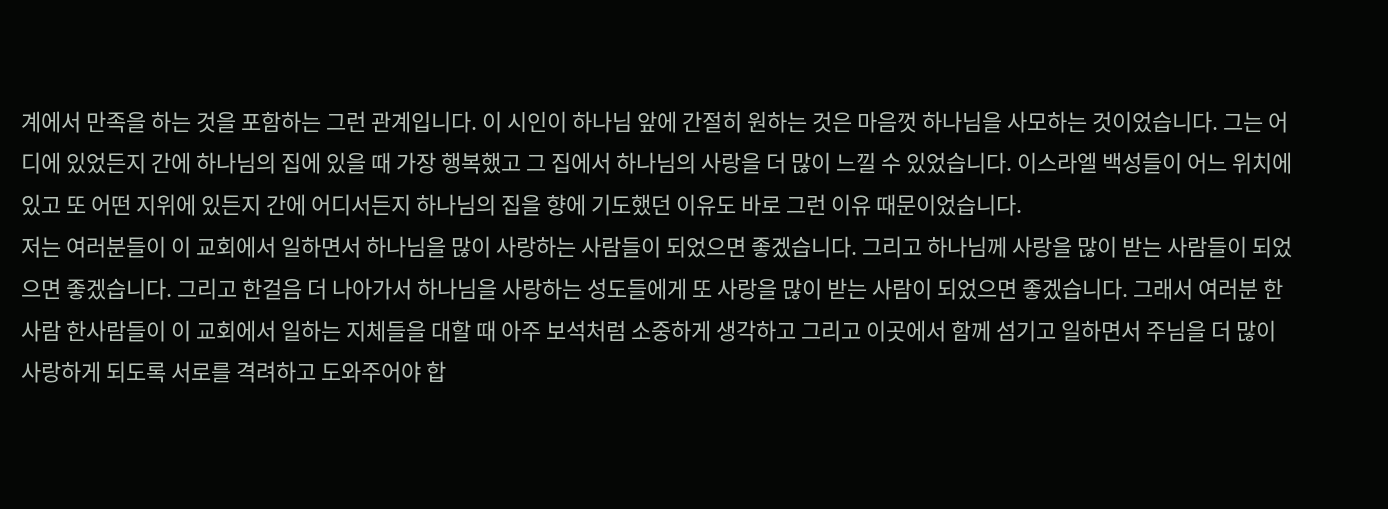계에서 만족을 하는 것을 포함하는 그런 관계입니다. 이 시인이 하나님 앞에 간절히 원하는 것은 마음껏 하나님을 사모하는 것이었습니다. 그는 어디에 있었든지 간에 하나님의 집에 있을 때 가장 행복했고 그 집에서 하나님의 사랑을 더 많이 느낄 수 있었습니다. 이스라엘 백성들이 어느 위치에 있고 또 어떤 지위에 있든지 간에 어디서든지 하나님의 집을 향에 기도했던 이유도 바로 그런 이유 때문이었습니다.
저는 여러분들이 이 교회에서 일하면서 하나님을 많이 사랑하는 사람들이 되었으면 좋겠습니다. 그리고 하나님께 사랑을 많이 받는 사람들이 되었으면 좋겠습니다. 그리고 한걸음 더 나아가서 하나님을 사랑하는 성도들에게 또 사랑을 많이 받는 사람이 되었으면 좋겠습니다. 그래서 여러분 한사람 한사람들이 이 교회에서 일하는 지체들을 대할 때 아주 보석처럼 소중하게 생각하고 그리고 이곳에서 함께 섬기고 일하면서 주님을 더 많이 사랑하게 되도록 서로를 격려하고 도와주어야 합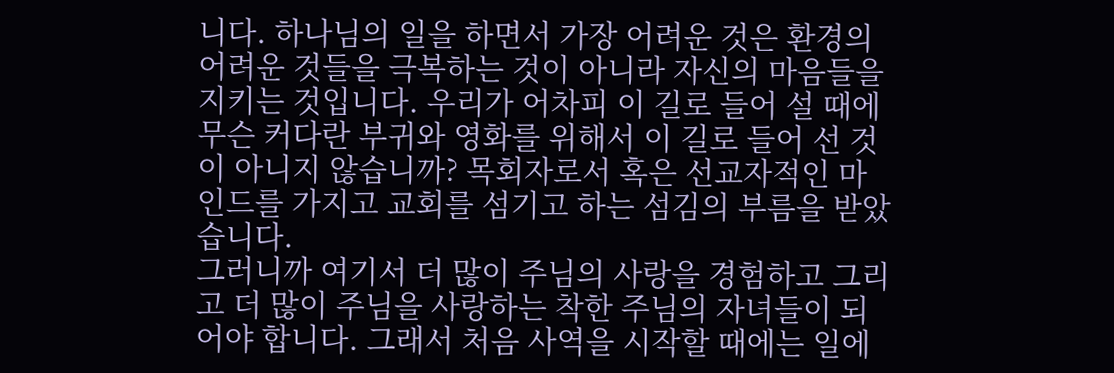니다. 하나님의 일을 하면서 가장 어려운 것은 환경의 어려운 것들을 극복하는 것이 아니라 자신의 마음들을 지키는 것입니다. 우리가 어차피 이 길로 들어 설 때에 무슨 커다란 부귀와 영화를 위해서 이 길로 들어 선 것이 아니지 않습니까? 목회자로서 혹은 선교자적인 마인드를 가지고 교회를 섬기고 하는 섬김의 부름을 받았습니다.
그러니까 여기서 더 많이 주님의 사랑을 경험하고 그리고 더 많이 주님을 사랑하는 착한 주님의 자녀들이 되어야 합니다. 그래서 처음 사역을 시작할 때에는 일에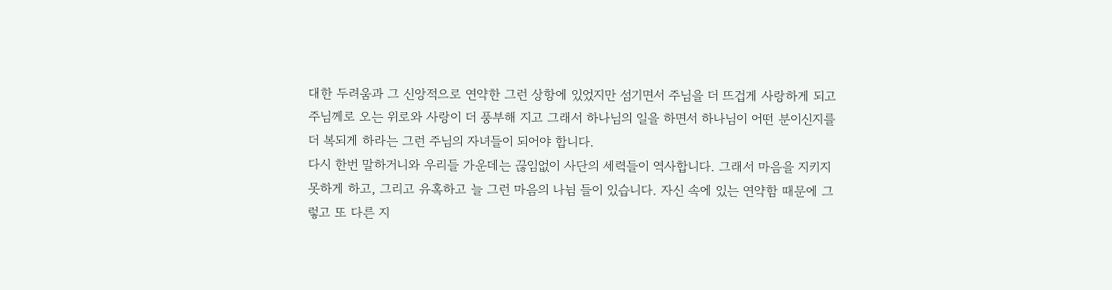대한 두려움과 그 신앙적으로 연약한 그런 상항에 있었지만 섬기면서 주님을 더 뜨겁게 사랑하게 되고 주님께로 오는 위로와 사랑이 더 풍부해 지고 그래서 하나님의 일을 하면서 하나님이 어떤 분이신지를 더 복되게 하라는 그런 주님의 자녀들이 되어야 합니다.
다시 한번 말하거니와 우리들 가운데는 끊임없이 사단의 세력들이 역사합니다. 그래서 마음을 지키지 못하게 하고, 그리고 유혹하고 늘 그런 마음의 나뉨 들이 있습니다. 자신 속에 있는 연약함 때문에 그렇고 또 다른 지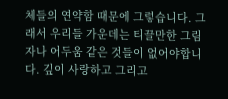체들의 연약함 때문에 그렇습니다. 그래서 우리들 가운데는 티끌만한 그림자나 어두움 같은 것들이 없어야합니다. 깊이 사랑하고 그리고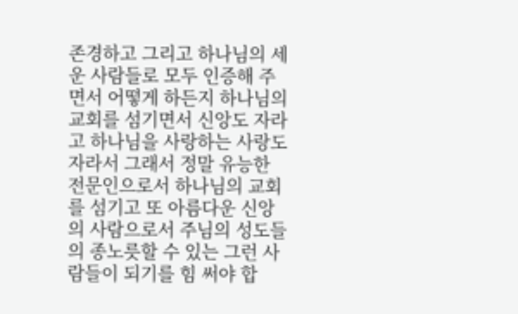존경하고 그리고 하나님의 세운 사람들로 모두 인증해 주면서 어떻게 하든지 하나님의 교회를 섬기면서 신앙도 자라고 하나님을 사랑하는 사랑도 자라서 그래서 정말 유능한 전문인으로서 하나님의 교회를 섬기고 또 아름다운 신앙의 사람으로서 주님의 성도들의 종노릇할 수 있는 그런 사람들이 되기를 힘 써야 합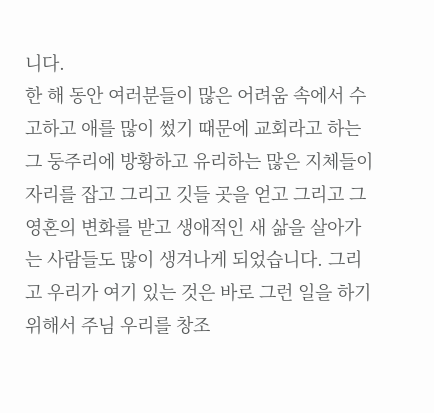니다.
한 해 동안 여러분들이 많은 어려움 속에서 수고하고 애를 많이 썼기 때문에 교회라고 하는 그 둥주리에 방황하고 유리하는 많은 지체들이 자리를 잡고 그리고 깃들 곳을 얻고 그리고 그 영혼의 변화를 받고 생애적인 새 삶을 살아가는 사람들도 많이 생겨나게 되었습니다. 그리고 우리가 여기 있는 것은 바로 그런 일을 하기 위해서 주님 우리를 창조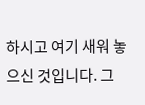하시고 여기 새워 놓으신 것입니다. 그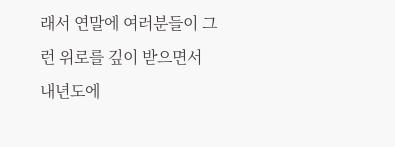래서 연말에 여러분들이 그런 위로를 깊이 받으면서 내년도에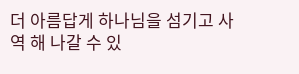더 아름답게 하나님을 섬기고 사역 해 나갈 수 있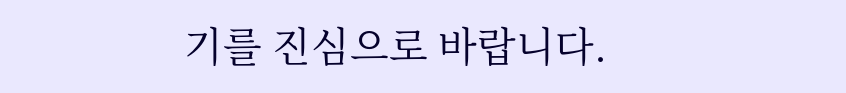기를 진심으로 바랍니다.